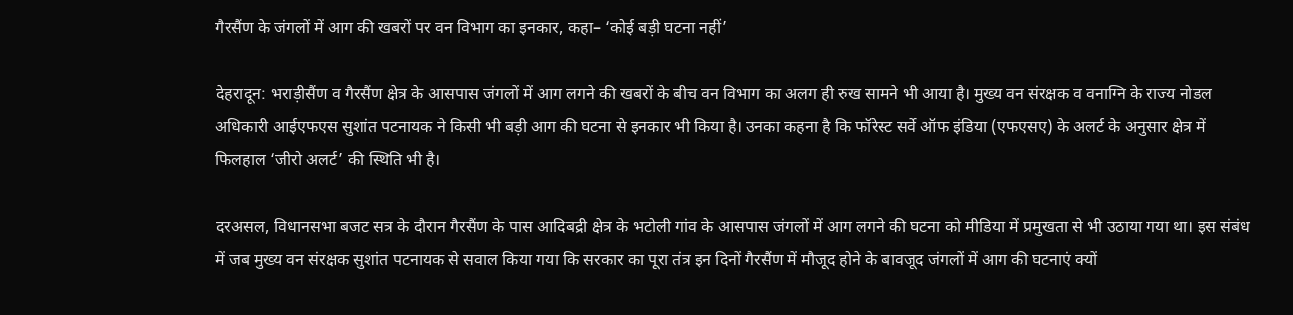गैरसैंण के जंगलों में आग की खबरों पर वन विभाग का इनकार, कहा– ‘कोई बड़ी घटना नहीं’

देहरादून: भराड़ीसैंण व गैरसैंण क्षेत्र के आसपास जंगलों में आग लगने की खबरों के बीच वन विभाग का अलग ही रुख सामने भी आया है। मुख्य वन संरक्षक व वनाग्नि के राज्य नोडल अधिकारी आईएफएस सुशांत पटनायक ने किसी भी बड़ी आग की घटना से इनकार भी किया है। उनका कहना है कि फॉरेस्ट सर्वे ऑफ इंडिया (एफएसए) के अलर्ट के अनुसार क्षेत्र में फिलहाल ‘जीरो अलर्ट’ की स्थिति भी है।

दरअसल, विधानसभा बजट सत्र के दौरान गैरसैंण के पास आदिबद्री क्षेत्र के भटोली गांव के आसपास जंगलों में आग लगने की घटना को मीडिया में प्रमुखता से भी उठाया गया था। इस संबंध में जब मुख्य वन संरक्षक सुशांत पटनायक से सवाल किया गया कि सरकार का पूरा तंत्र इन दिनों गैरसैंण में मौजूद होने के बावजूद जंगलों में आग की घटनाएं क्यों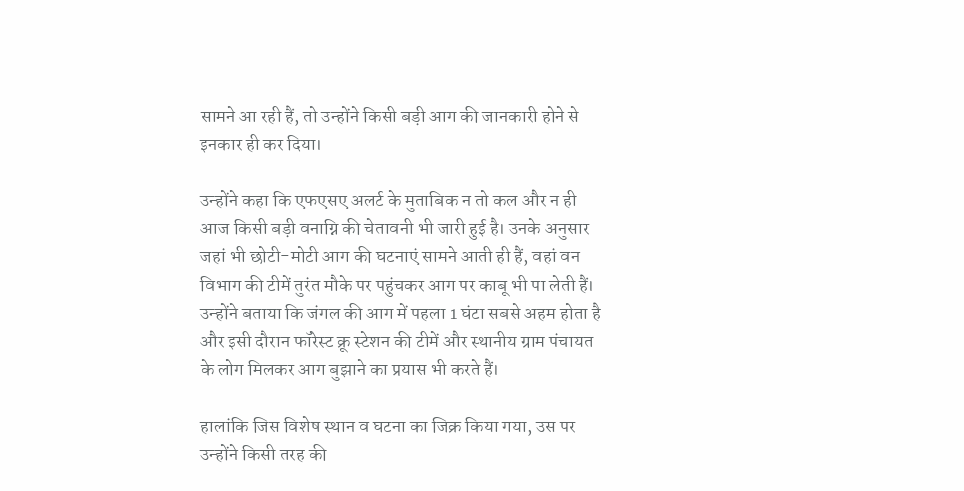सामने आ रही हैं, तो उन्होंने किसी बड़ी आग की जानकारी होने से इनकार ही कर दिया।

उन्होंने कहा कि एफएसए अलर्ट के मुताबिक न तो कल और न ही आज किसी बड़ी वनाग्नि की चेतावनी भी जारी हुई है। उनके अनुसार जहां भी छोटी-मोटी आग की घटनाएं सामने आती ही हैं, वहां वन विभाग की टीमें तुरंत मौके पर पहुंचकर आग पर काबू भी पा लेती हैं। उन्होंने बताया कि जंगल की आग में पहला 1 घंटा सबसे अहम होता है और इसी दौरान फॉरेस्ट क्रू स्टेशन की टीमें और स्थानीय ग्राम पंचायत के लोग मिलकर आग बुझाने का प्रयास भी करते हैं।

हालांकि जिस विशेष स्थान व घटना का जिक्र किया गया, उस पर उन्होंने किसी तरह की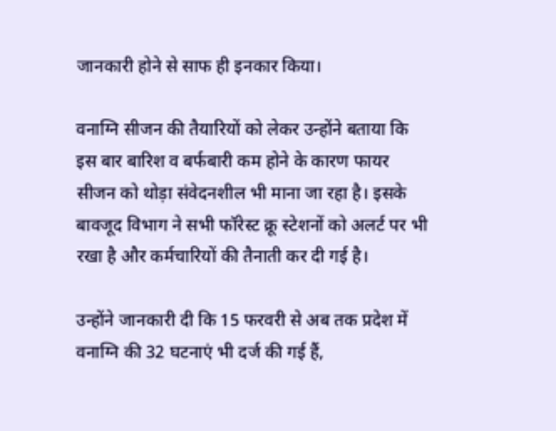जानकारी होने से साफ ही इनकार किया।

वनाग्नि सीजन की तैयारियों को लेकर उन्होंने बताया कि इस बार बारिश व बर्फबारी कम होने के कारण फायर सीजन को थोड़ा संवेदनशील भी माना जा रहा है। इसके बावजूद विभाग ने सभी फॉरेस्ट क्रू स्टेशनों को अलर्ट पर भी रखा है और कर्मचारियों की तैनाती कर दी गई है।

उन्होंने जानकारी दी कि 15 फरवरी से अब तक प्रदेश में वनाग्नि की 32 घटनाएं भी दर्ज की गई हैं,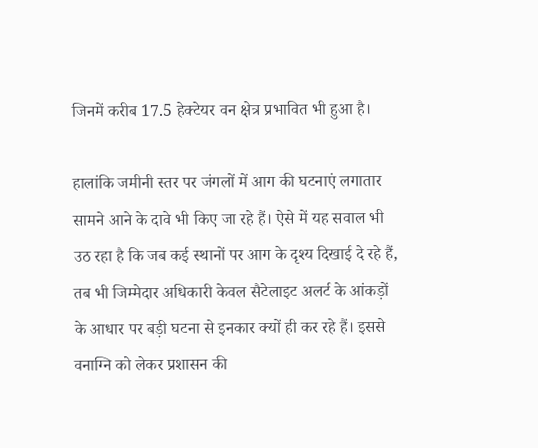जिनमें करीब 17.5 हेक्टेयर वन क्षेत्र प्रभावित भी हुआ है।

हालांकि जमीनी स्तर पर जंगलों में आग की घटनाएं लगातार सामने आने के दावे भी किए जा रहे हैं। ऐसे में यह सवाल भी उठ रहा है कि जब कई स्थानों पर आग के दृश्य दिखाई दे रहे हैं, तब भी जिम्मेदार अधिकारी केवल सैटेलाइट अलर्ट के आंकड़ों के आधार पर बड़ी घटना से इनकार क्यों ही कर रहे हैं। इससे वनाग्नि को लेकर प्रशासन की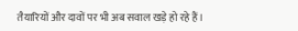तैयारियों और दावों पर भी अब सवाल खड़े हो रहे हैं।